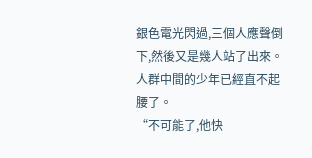銀色電光閃過,三個人應聲倒下,然後又是幾人站了出來。
人群中間的少年已經直不起腰了。
“不可能了,他快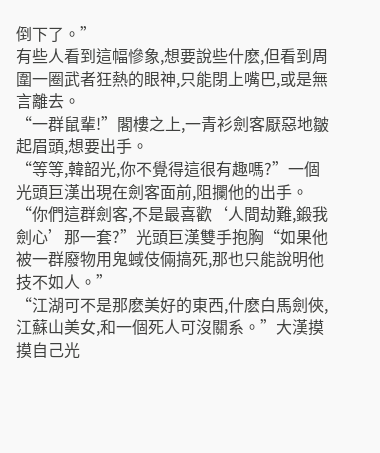倒下了。”
有些人看到這幅慘象,想要說些什麽,但看到周圍一圈武者狂熱的眼神,只能閉上嘴巴,或是無言離去。
“一群鼠輩!”閣樓之上,一青衫劍客厭惡地皺起眉頭,想要出手。
“等等,韓韶光,你不覺得這很有趣嗎?”一個光頭巨漢出現在劍客面前,阻攔他的出手。
“你們這群劍客,不是最喜歡‘人間劫難,鍛我劍心’那一套?”光頭巨漢雙手抱胸“如果他被一群廢物用鬼蜮伎倆搞死,那也只能說明他技不如人。”
“江湖可不是那麽美好的東西,什麽白馬劍俠,江蘇山美女,和一個死人可沒關系。”大漢摸摸自己光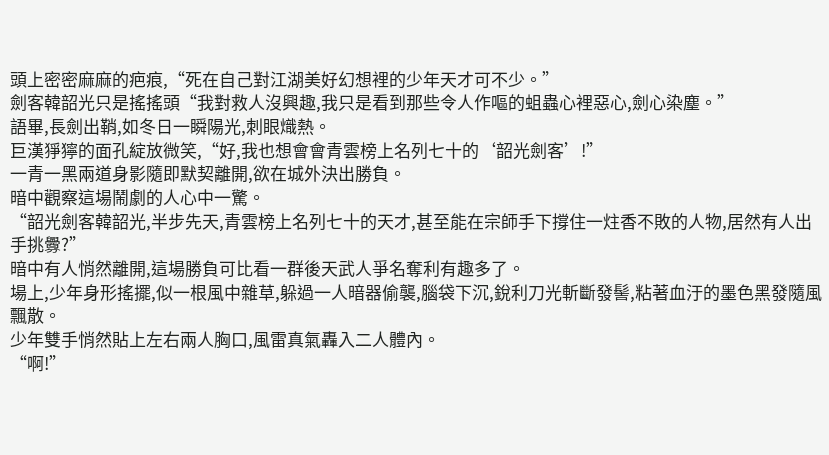頭上密密麻麻的疤痕,“死在自己對江湖美好幻想裡的少年天才可不少。”
劍客韓韶光只是搖搖頭“我對救人沒興趣,我只是看到那些令人作嘔的蛆蟲心裡惡心,劍心染塵。”
語畢,長劍出鞘,如冬日一瞬陽光,刺眼熾熱。
巨漢猙獰的面孔綻放微笑,“好,我也想會會青雲榜上名列七十的‘韶光劍客’!”
一青一黑兩道身影隨即默契離開,欲在城外決出勝負。
暗中觀察這場鬧劇的人心中一驚。
“韶光劍客韓韶光,半步先天,青雲榜上名列七十的天才,甚至能在宗師手下撐住一炷香不敗的人物,居然有人出手挑釁?”
暗中有人悄然離開,這場勝負可比看一群後天武人爭名奪利有趣多了。
場上,少年身形搖擺,似一根風中雜草,躲過一人暗器偷襲,腦袋下沉,銳利刀光斬斷發髻,粘著血汙的墨色黑發隨風飄散。
少年雙手悄然貼上左右兩人胸口,風雷真氣轟入二人體內。
“啊!”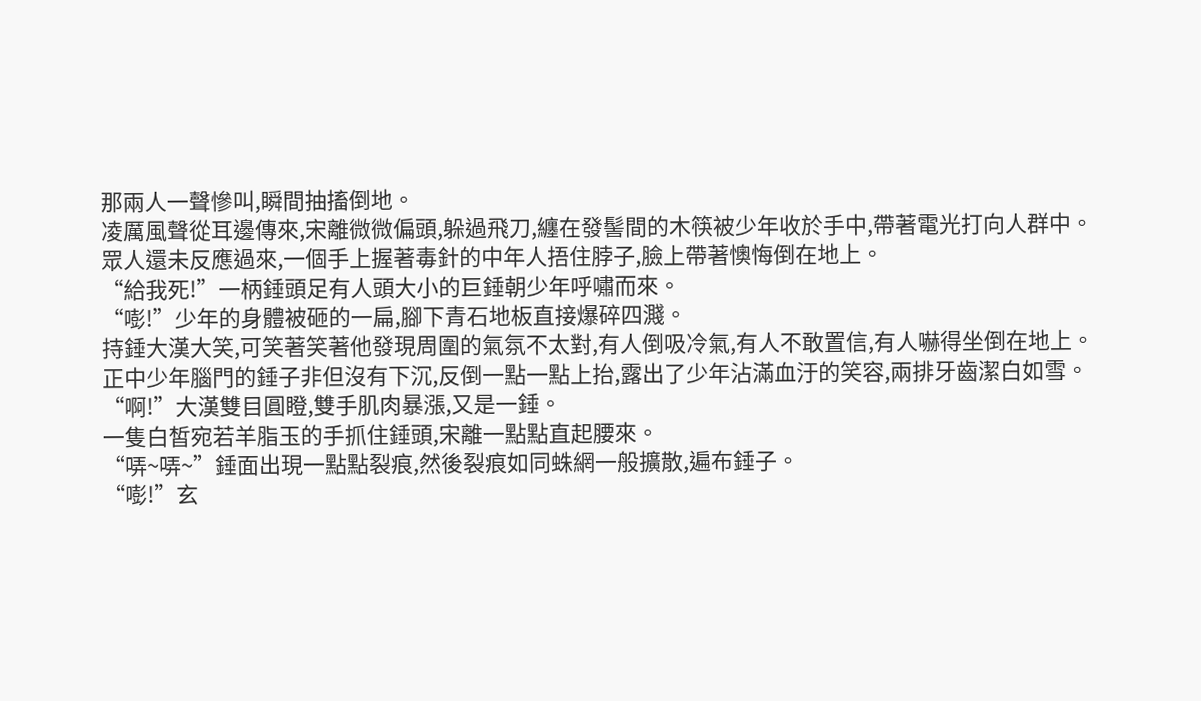那兩人一聲慘叫,瞬間抽搐倒地。
凌厲風聲從耳邊傳來,宋離微微偏頭,躲過飛刀,纏在發髻間的木筷被少年收於手中,帶著電光打向人群中。
眾人還未反應過來,一個手上握著毒針的中年人捂住脖子,臉上帶著懊悔倒在地上。
“給我死!”一柄錘頭足有人頭大小的巨錘朝少年呼嘯而來。
“嘭!”少年的身體被砸的一扁,腳下青石地板直接爆碎四濺。
持錘大漢大笑,可笑著笑著他發現周圍的氣氛不太對,有人倒吸冷氣,有人不敢置信,有人嚇得坐倒在地上。
正中少年腦門的錘子非但沒有下沉,反倒一點一點上抬,露出了少年沾滿血汙的笑容,兩排牙齒潔白如雪。
“啊!”大漢雙目圓瞪,雙手肌肉暴漲,又是一錘。
一隻白皙宛若羊脂玉的手抓住錘頭,宋離一點點直起腰來。
“哢~哢~”錘面出現一點點裂痕,然後裂痕如同蛛網一般擴散,遍布錘子。
“嘭!”玄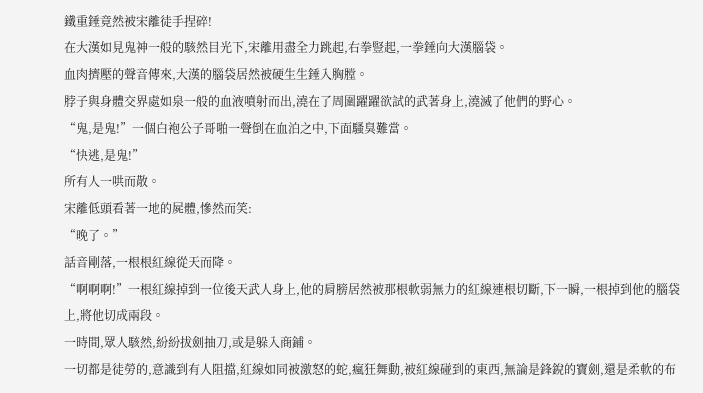鐵重錘竟然被宋離徒手捏碎!
在大漢如見鬼神一般的駭然目光下,宋離用盡全力跳起,右拳豎起,一拳錘向大漢腦袋。
血肉擠壓的聲音傳來,大漢的腦袋居然被硬生生錘入胸膛。
脖子與身體交界處如泉一般的血液噴射而出,澆在了周圍躍躍欲試的武著身上,澆滅了他們的野心。
“鬼,是鬼!”一個白袍公子哥啪一聲倒在血泊之中,下面騷臭難當。
“快逃,是鬼!”
所有人一哄而散。
宋離低頭看著一地的屍體,慘然而笑:
“晚了。”
話音剛落,一根根紅線從天而降。
“啊啊啊!”一根紅線掉到一位後天武人身上,他的肩膀居然被那根軟弱無力的紅線連根切斷,下一瞬,一根掉到他的腦袋上,將他切成兩段。
一時間,眾人駭然,紛紛拔劍抽刀,或是躲入商鋪。
一切都是徒勞的,意識到有人阻擋,紅線如同被激怒的蛇,瘋狂舞動,被紅線碰到的東西,無論是鋒銳的寶劍,還是柔軟的布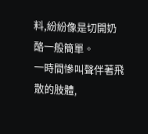料,紛紛像是切開奶酪一般簡單。
一時間慘叫聲伴著飛散的肢體,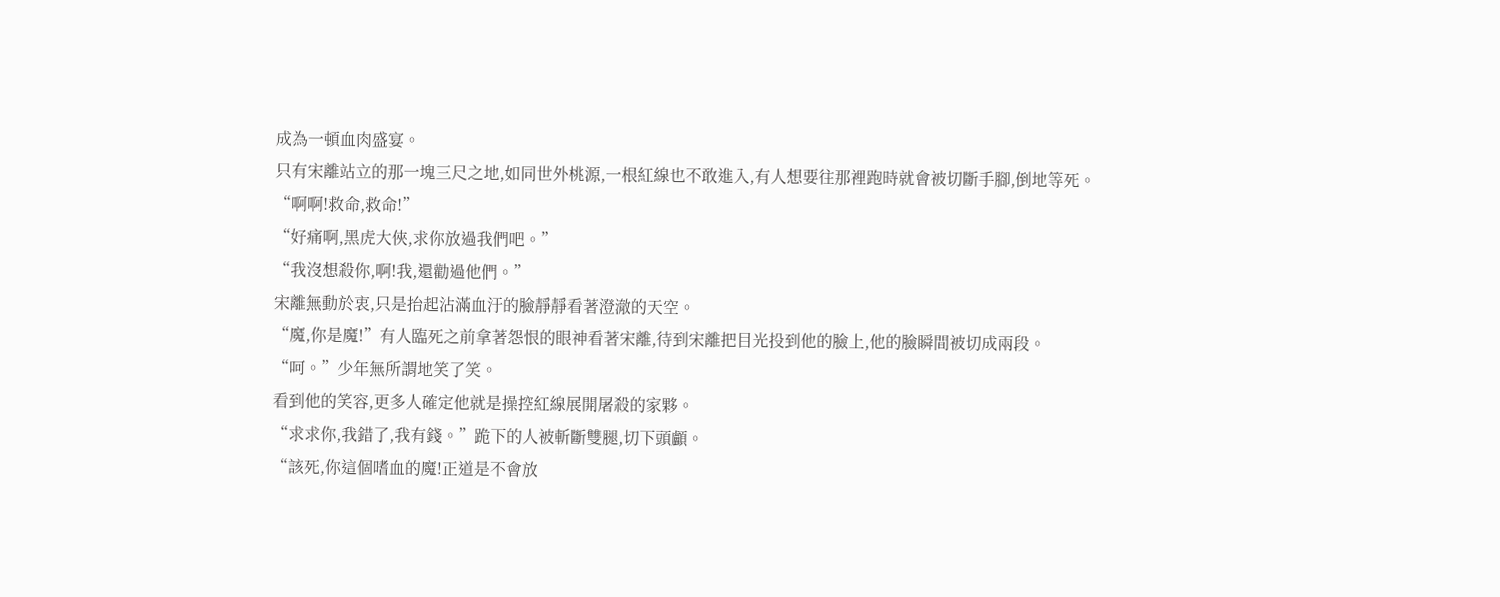成為一頓血肉盛宴。
只有宋離站立的那一塊三尺之地,如同世外桃源,一根紅線也不敢進入,有人想要往那裡跑時就會被切斷手腳,倒地等死。
“啊啊!救命,救命!”
“好痛啊,黑虎大俠,求你放過我們吧。”
“我沒想殺你,啊!我,還勸過他們。”
宋離無動於衷,只是抬起沾滿血汙的臉靜靜看著澄澈的天空。
“魔,你是魔!”有人臨死之前拿著怨恨的眼神看著宋離,待到宋離把目光投到他的臉上,他的臉瞬間被切成兩段。
“呵。”少年無所謂地笑了笑。
看到他的笑容,更多人確定他就是操控紅線展開屠殺的家夥。
“求求你,我錯了,我有錢。”跪下的人被斬斷雙腿,切下頭顱。
“該死,你這個嗜血的魔!正道是不會放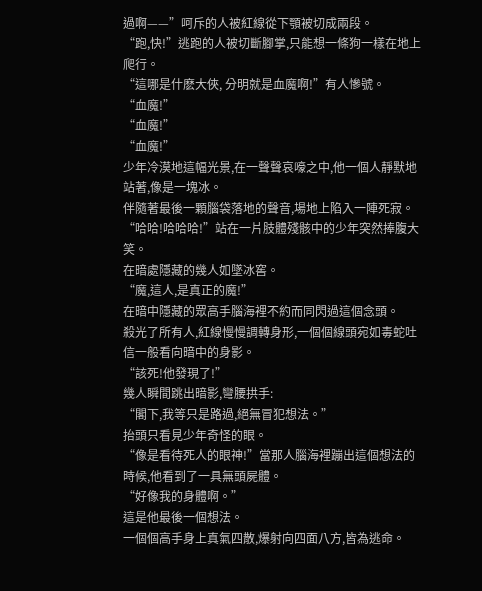過啊——”呵斥的人被紅線從下顎被切成兩段。
“跑,快!”逃跑的人被切斷腳掌,只能想一條狗一樣在地上爬行。
“這哪是什麽大俠, 分明就是血魔啊!”有人慘號。
“血魔!”
“血魔!”
“血魔!”
少年冷漠地這幅光景,在一聲聲哀嚎之中,他一個人靜默地站著,像是一塊冰。
伴隨著最後一顆腦袋落地的聲音,場地上陷入一陣死寂。
“哈哈!哈哈哈!”站在一片肢體殘骸中的少年突然捧腹大笑。
在暗處隱藏的幾人如墜冰窖。
“魔,這人,是真正的魔!”
在暗中隱藏的眾高手腦海裡不約而同閃過這個念頭。
殺光了所有人,紅線慢慢調轉身形,一個個線頭宛如毒蛇吐信一般看向暗中的身影。
“該死!他發現了!”
幾人瞬間跳出暗影,彎腰拱手:
“閣下,我等只是路過,絕無冒犯想法。”
抬頭只看見少年奇怪的眼。
“像是看待死人的眼神!”當那人腦海裡蹦出這個想法的時候,他看到了一具無頭屍體。
“好像我的身體啊。”
這是他最後一個想法。
一個個高手身上真氣四散,爆射向四面八方,皆為逃命。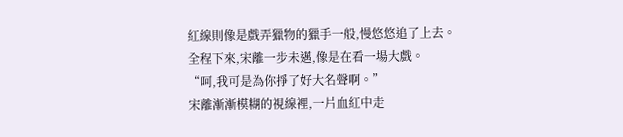紅線則像是戲弄獵物的獵手一般,慢悠悠追了上去。
全程下來,宋離一步未邁,像是在看一場大戲。
“呵,我可是為你掙了好大名聲啊。”
宋離漸漸模糊的視線裡,一片血紅中走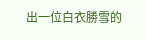出一位白衣勝雪的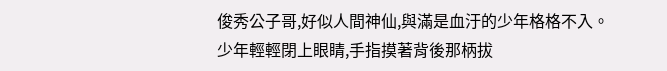俊秀公子哥,好似人間神仙,與滿是血汙的少年格格不入。
少年輕輕閉上眼睛,手指摸著背後那柄拔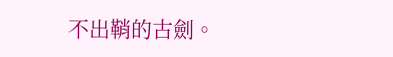不出鞘的古劍。